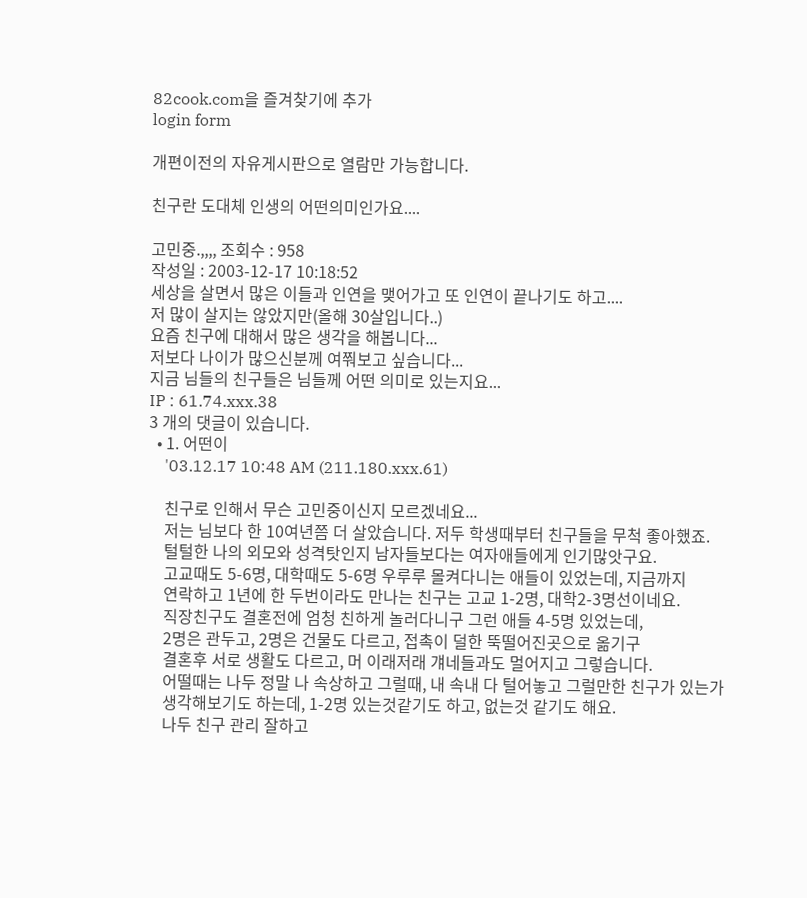82cook.com을 즐겨찾기에 추가
login form

개편이전의 자유게시판으로 열람만 가능합니다.

친구란 도대체 인생의 어떤의미인가요....

고민중.,,,, 조회수 : 958
작성일 : 2003-12-17 10:18:52
세상을 살면서 많은 이들과 인연을 맺어가고 또 인연이 끝나기도 하고....
저 많이 살지는 않았지만(올해 30살입니다..)
요즘 친구에 대해서 많은 생각을 해봅니다...
저보다 나이가 많으신분께 여쭤보고 싶습니다...
지금 님들의 친구들은 님들께 어떤 의미로 있는지요...
IP : 61.74.xxx.38
3 개의 댓글이 있습니다.
  • 1. 어떤이
    '03.12.17 10:48 AM (211.180.xxx.61)

    친구로 인해서 무슨 고민중이신지 모르겠네요...
    저는 님보다 한 10여년쯤 더 살았습니다. 저두 학생때부터 친구들을 무척 좋아했죠.
    털털한 나의 외모와 성격탓인지 남자들보다는 여자애들에게 인기많앗구요.
    고교때도 5-6명, 대학때도 5-6명 우루루 몰켜다니는 애들이 있었는데, 지금까지
    연락하고 1년에 한 두번이라도 만나는 친구는 고교 1-2명, 대학2-3명선이네요.
    직장친구도 결혼전에 엄청 친하게 놀러다니구 그런 애들 4-5명 있었는데,
    2명은 관두고, 2명은 건물도 다르고, 접촉이 덜한 뚝떨어진곳으로 옮기구
    결혼후 서로 생활도 다르고, 머 이래저래 걔네들과도 멀어지고 그렇습니다.
    어떨때는 나두 정말 나 속상하고 그럴때, 내 속내 다 털어놓고 그럴만한 친구가 있는가
    생각해보기도 하는데, 1-2명 있는것같기도 하고, 없는것 같기도 해요.
    나두 친구 관리 잘하고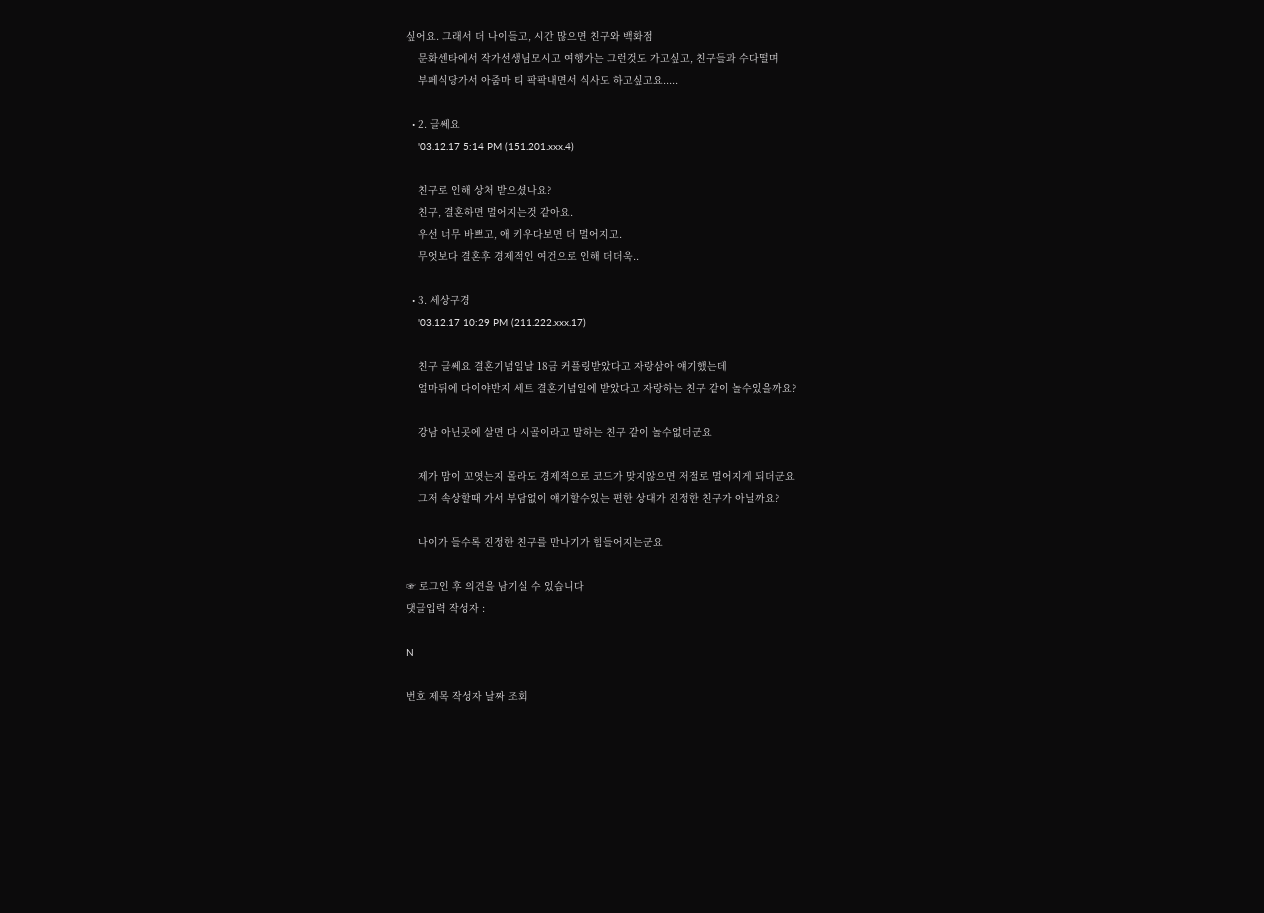싶어요. 그래서 더 나이들고, 시간 많으면 친구와 백화점
    문화센타에서 작가선생님모시고 여행가는 그런것도 가고싶고, 친구들과 수다떨며
    부페식당가서 아줌마 티 팍팍내면서 식사도 하고싶고요.....

  • 2. 글쎄요
    '03.12.17 5:14 PM (151.201.xxx.4)

    친구로 인해 상처 받으셨나요?
    친구, 결혼하면 멀어지는것 같아요.
    우선 너무 바쁘고, 애 키우다보면 더 멀어지고.
    무엇보다 결혼후 경제적인 여건으로 인해 더더욱..

  • 3. 세상구경
    '03.12.17 10:29 PM (211.222.xxx.17)

    친구 글쎄요 결혼기념일날 18금 커플링받았다고 자랑삼아 얘기했는데
    얼마뒤에 다이야반지 세트 결혼기념일에 받았다고 자랑하는 친구 같이 놀수있을까요?

    강남 아닌곳에 살면 다 시골이라고 말하는 친구 같이 놀수없더군요

    제가 맘이 꼬엿는지 몰라도 경제적으로 코드가 맞지않으면 저절로 멀어지게 되더군요
    그저 속상할때 가서 부담없이 얘기할수있는 편한 상대가 진정한 친구가 아닐까요?

    나이가 들수록 진정한 친구를 만나기가 힘들어지는군요

☞ 로그인 후 의견을 남기실 수 있습니다
댓글입력 작성자 :

N

번호 제목 작성자 날짜 조회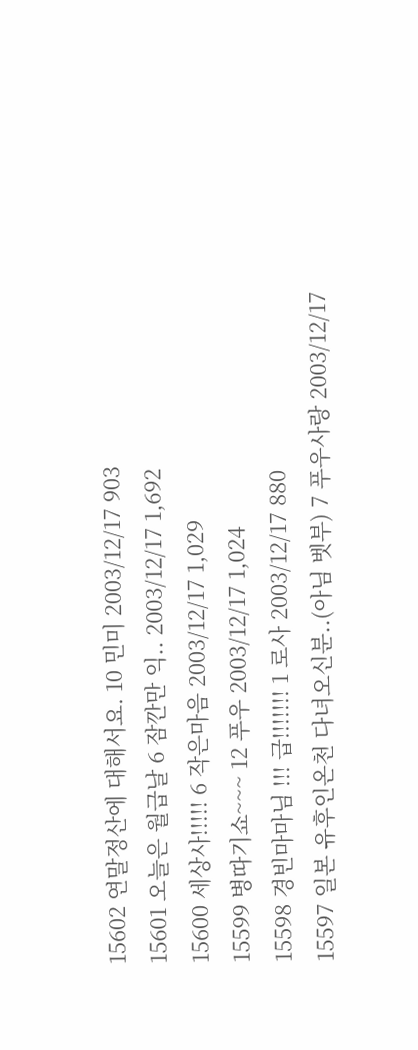15602 연말정산에 대해서요. 10 민미 2003/12/17 903
15601 오늘은 월급날 6 잠깐만 익.. 2003/12/17 1,692
15600 세상사!!!!! 6 작은마음 2003/12/17 1,029
15599 병따기쇼~~~ 12 푸우 2003/12/17 1,024
15598 경빈마마님 !!! 급!!!!!!! 1 로사 2003/12/17 880
15597 일본 유후인온천 다녀오신분..(아님 벳부) 7 푸우사랑 2003/12/17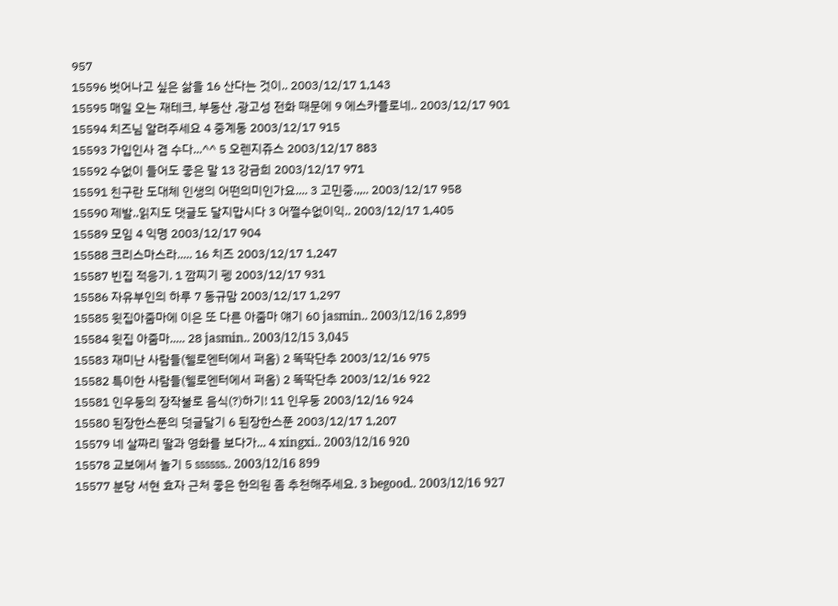957
15596 벗어나고 싶은 삶을 16 산다는 것이.. 2003/12/17 1,143
15595 매일 오는 재테크, 부동산 ,광고성 전화 때문에 9 에스카플로네.. 2003/12/17 901
15594 치즈님 알려주세요 4 중계동 2003/12/17 915
15593 가입인사 겸 수다...^^ 5 오렌지쥬스 2003/12/17 883
15592 수없이 들어도 좋은 말 13 강금희 2003/12/17 971
15591 친구란 도대체 인생의 어떤의미인가요.... 3 고민중.,,.. 2003/12/17 958
15590 제발..읽지도 댓글도 달지맙시다 3 어쩔수없이익.. 2003/12/17 1,405
15589 모임 4 익명 2003/12/17 904
15588 크리스마스라..... 16 치즈 2003/12/17 1,247
15587 빈집 적응기. 1 깜찌기 펭 2003/12/17 931
15586 자유부인의 하루 7 동규맘 2003/12/17 1,297
15585 윗집아줌마에 이은 또 다른 아줌마 얘기 60 jasmin.. 2003/12/16 2,899
15584 윗집 아줌마..... 28 jasmin.. 2003/12/15 3,045
15583 재미난 사람들(헬로엔터에서 퍼옴) 2 똑딱단추 2003/12/16 975
15582 특이한 사람들(헬로엔터에서 퍼옴) 2 똑딱단추 2003/12/16 922
15581 인우둥의 장작불로 음식(?)하기! 11 인우둥 2003/12/16 924
15580 된장한스푼의 덧글달기 6 된장한스푼 2003/12/17 1,207
15579 네 살짜리 딸과 영화를 보다가... 4 xingxi.. 2003/12/16 920
15578 교보에서 놀기 5 ssssss.. 2003/12/16 899
15577 분당 서현 효자 근처 좋은 한의원 좀 추천해주세요. 3 begood.. 2003/12/16 927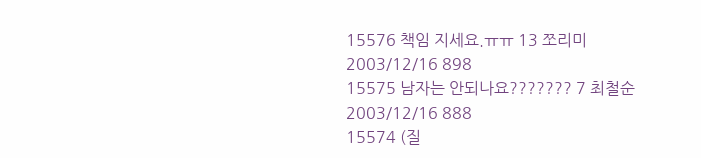15576 책임 지세요.ㅠㅠ 13 쪼리미 2003/12/16 898
15575 남자는 안되나요??????? 7 최철순 2003/12/16 888
15574 (질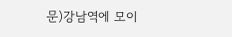문)강남역에 모이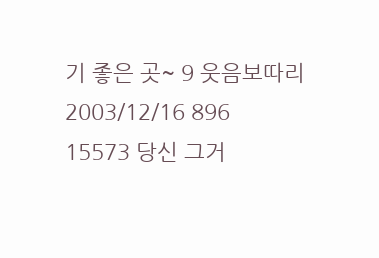기 좋은 곳~ 9 웃음보따리 2003/12/16 896
15573 당신 그거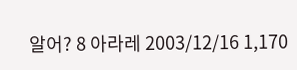알어? 8 아라레 2003/12/16 1,170